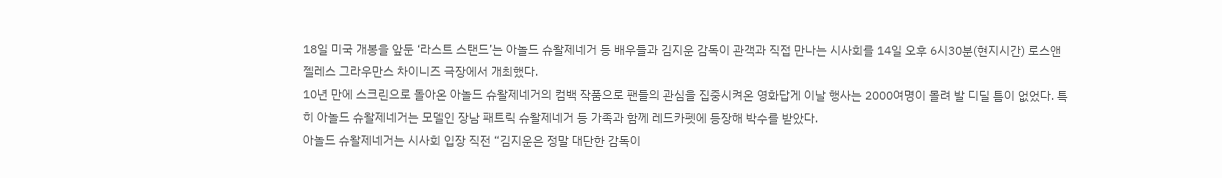18일 미국 개봉을 앞둔 ‘라스트 스탠드’는 아놀드 슈왈제네거 등 배우들과 김지운 감독이 관객과 직접 만나는 시사회를 14일 오후 6시30분(현지시간) 로스앤젤레스 그라우만스 차이니즈 극장에서 개최했다.
10년 만에 스크린으로 돌아온 아놀드 슈왈제네거의 컴백 작품으로 팬들의 관심을 집중시켜온 영화답게 이날 행사는 2000여명이 몰려 발 디딜 틈이 없었다. 특히 아놀드 슈왈제네거는 모델인 장남 패트릭 슈왈제네거 등 가족과 함께 레드카펫에 등장해 박수를 받았다.
아놀드 슈왈제네거는 시사회 입장 직전 “김지운은 정말 대단한 감독이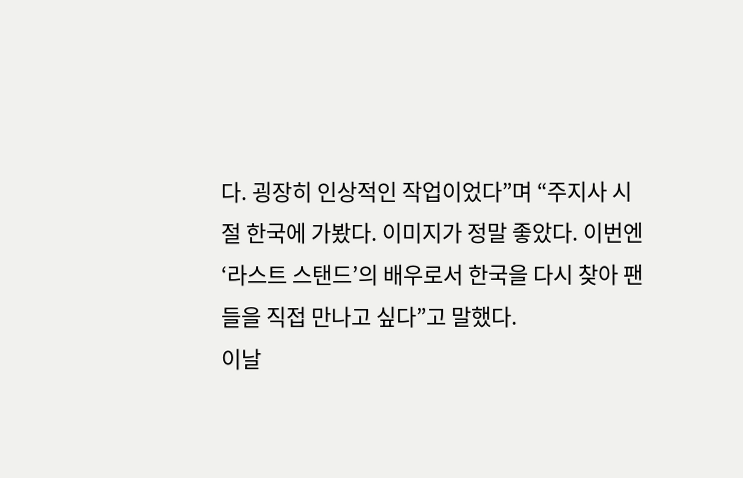다. 굉장히 인상적인 작업이었다”며 “주지사 시절 한국에 가봤다. 이미지가 정말 좋았다. 이번엔 ‘라스트 스탠드’의 배우로서 한국을 다시 찾아 팬들을 직접 만나고 싶다”고 말했다.
이날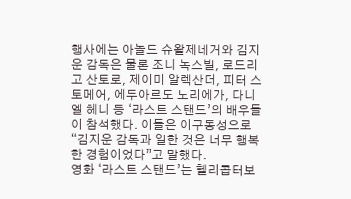행사에는 아놀드 슈왈제네거와 김지운 감독은 물론 조니 녹스빌, 로드리고 산토로, 제이미 알렉산더, 피터 스토메어, 에두아르도 노리에가, 다니엘 헤니 등 ‘라스트 스탠드’의 배우들이 참석했다. 이들은 이구동성으로 “김지운 감독과 일한 것은 너무 행복한 경험이었다”고 말했다.
영화 ‘라스트 스탠드’는 헬리콥터보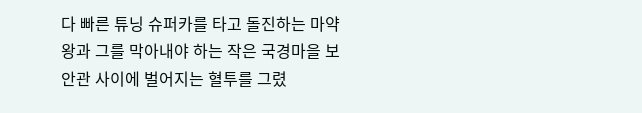다 빠른 튜닝 슈퍼카를 타고 돌진하는 마약왕과 그를 막아내야 하는 작은 국경마을 보안관 사이에 벌어지는 혈투를 그렸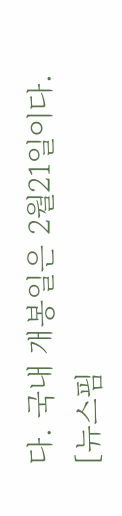다. 국내 개봉일은 2월21일이다.
[뉴스핌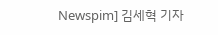Newspim] 김세혁 기자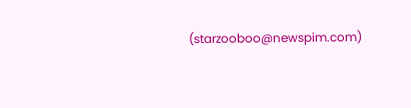(starzooboo@newspim.com)